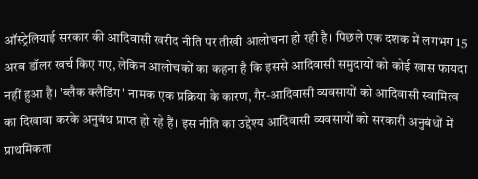ऑस्ट्रेलियाई सरकार की आदिवासी खरीद नीति पर तीखी आलोचना हो रही है। पिछले एक दशक में लगभग 15 अरब डॉलर खर्च किए गए, लेकिन आलोचकों का कहना है कि इससे आदिवासी समुदायों को कोई खास फायदा नहीं हुआ है। 'ब्लैक क्लैडिंग' नामक एक प्रक्रिया के कारण, गैर-आदिवासी व्यवसायों को आदिवासी स्वामित्व का दिखावा करके अनुबंध प्राप्त हो रहे हैं। इस नीति का उद्देश्य आदिवासी व्यवसायों को सरकारी अनुबंधों में प्राथमिकता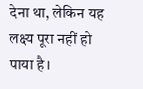देना था, लेकिन यह लक्ष्य पूरा नहीं हो पाया है।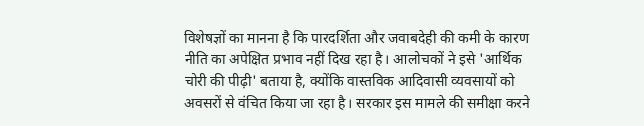विशेषज्ञों का मानना है कि पारदर्शिता और जवाबदेही की कमी के कारण नीति का अपेक्षित प्रभाव नहीं दिख रहा है। आलोचकों ने इसे 'आर्थिक चोरी की पीढ़ी' बताया है, क्योंकि वास्तविक आदिवासी व्यवसायों को अवसरों से वंचित किया जा रहा है। सरकार इस मामले की समीक्षा करने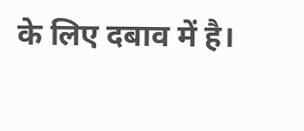के लिए दबाव में है।